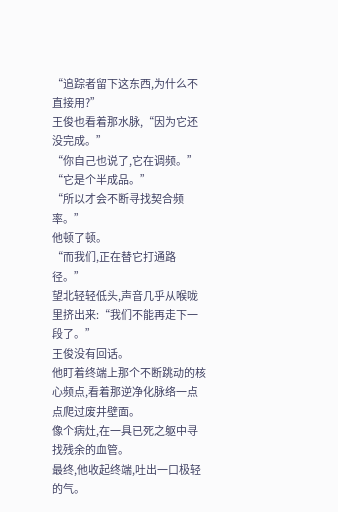“追踪者留下这东西,为什么不直接用?”
王俊也看着那水脉,“因为它还没完成。”
“你自己也说了,它在调频。”
“它是个半成品。”
“所以才会不断寻找契合频率。”
他顿了顿。
“而我们,正在替它打通路径。”
望北轻轻低头,声音几乎从喉咙里挤出来:“我们不能再走下一段了。”
王俊没有回话。
他盯着终端上那个不断跳动的核心频点,看着那逆净化脉络一点点爬过废井壁面。
像个病灶,在一具已死之躯中寻找残余的血管。
最终,他收起终端,吐出一口极轻的气。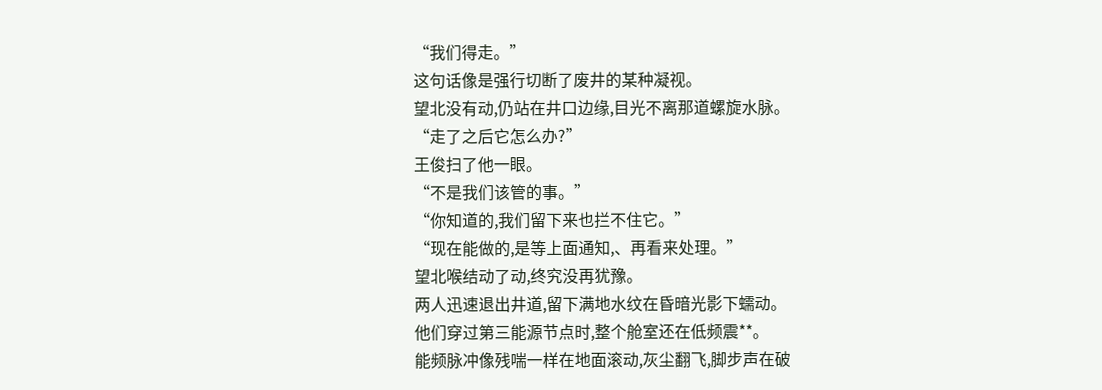“我们得走。”
这句话像是强行切断了废井的某种凝视。
望北没有动,仍站在井口边缘,目光不离那道螺旋水脉。
“走了之后它怎么办?”
王俊扫了他一眼。
“不是我们该管的事。”
“你知道的,我们留下来也拦不住它。”
“现在能做的,是等上面通知,、再看来处理。”
望北喉结动了动,终究没再犹豫。
两人迅速退出井道,留下满地水纹在昏暗光影下蠕动。
他们穿过第三能源节点时,整个舱室还在低频震**。
能频脉冲像残喘一样在地面滚动,灰尘翻飞,脚步声在破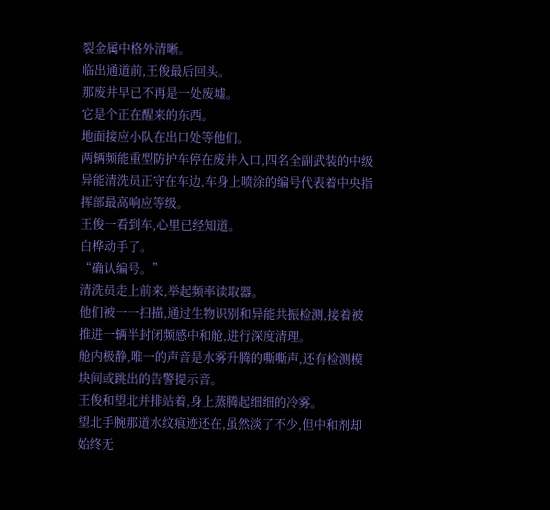裂金属中格外清晰。
临出通道前,王俊最后回头。
那废井早已不再是一处废墟。
它是个正在醒来的东西。
地面接应小队在出口处等他们。
两辆频能重型防护车停在废井入口,四名全副武装的中级异能清洗员正守在车边,车身上喷涂的编号代表着中央指挥部最高响应等级。
王俊一看到车,心里已经知道。
白桦动手了。
“确认编号。”
清洗员走上前来,举起频率读取器。
他们被一一扫描,通过生物识别和异能共振检测,接着被推进一辆半封闭频感中和舱,进行深度清理。
舱内极静,唯一的声音是水雾升腾的嘶嘶声,还有检测模块间或跳出的告警提示音。
王俊和望北并排站着,身上蒸腾起细细的冷雾。
望北手腕那道水纹痕迹还在,虽然淡了不少,但中和剂却始终无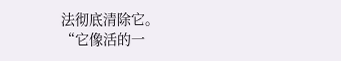法彻底清除它。
“它像活的一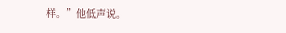样。”他低声说。